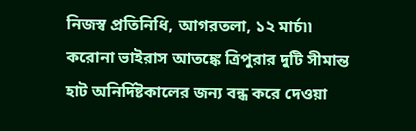নিজস্ব প্রতিনিধি, আগরতলা, ১২ মার্চ৷৷ করোনা ভাইরাস আতঙ্কে ত্রিপুরার দুটি সীমান্ত হাট অনির্দিষ্টকালের জন্য বন্ধ করে দেওয়া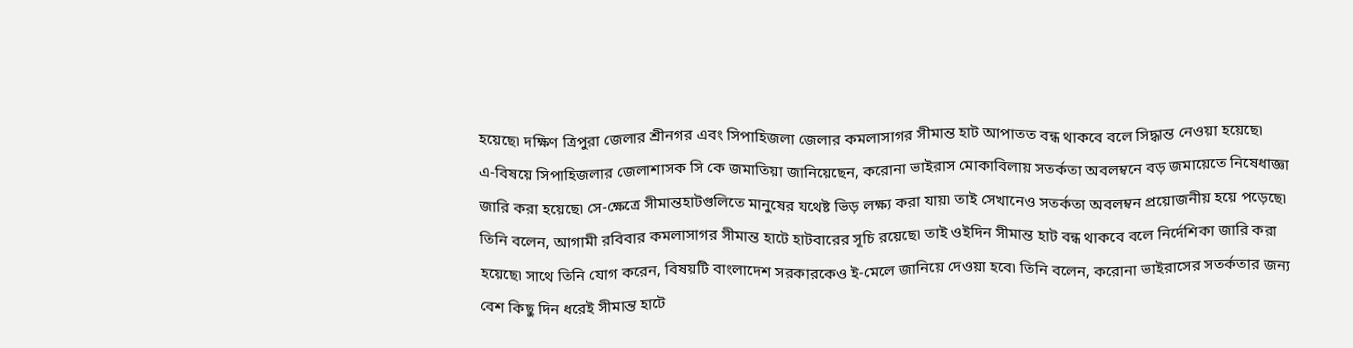হয়েছে৷ দক্ষিণ ত্রিপুরা জেলার শ্রীনগর এবং সিপাহিজলা জেলার কমলাসাগর সীমান্ত হাট আপাতত বন্ধ থাকবে বলে সিদ্ধান্ত নেওয়া হয়েছে৷
এ-বিষয়ে সিপাহিজলার জেলাশাসক সি কে জমাতিয়া জানিয়েছেন, করোনা ভাইরাস মোকাবিলায় সতর্কতা অবলম্বনে বড় জমায়েতে নিষেধাজ্ঞা জারি করা হয়েছে৷ সে-ক্ষেত্রে সীমান্তহাটগুলিতে মানুষের যথেষ্ট ভিড় লক্ষ্য করা যায়৷ তাই সেখানেও সতর্কতা অবলম্বন প্রয়োজনীয় হয়ে পড়েছে৷
তিনি বলেন, আগামী রবিবার কমলাসাগর সীমান্ত হাটে হাটবারের সূচি রয়েছে৷ তাই ওইদিন সীমান্ত হাট বন্ধ থাকবে বলে নির্দেশিকা জারি করা হয়েছে৷ সাথে তিনি যোগ করেন, বিষয়টি বাংলাদেশ সরকারকেও ই-মেলে জানিয়ে দেওয়া হবে৷ তিনি বলেন, করোনা ভাইরাসের সতর্কতার জন্য বেশ কিছু দিন ধরেই সীমান্ত হাটে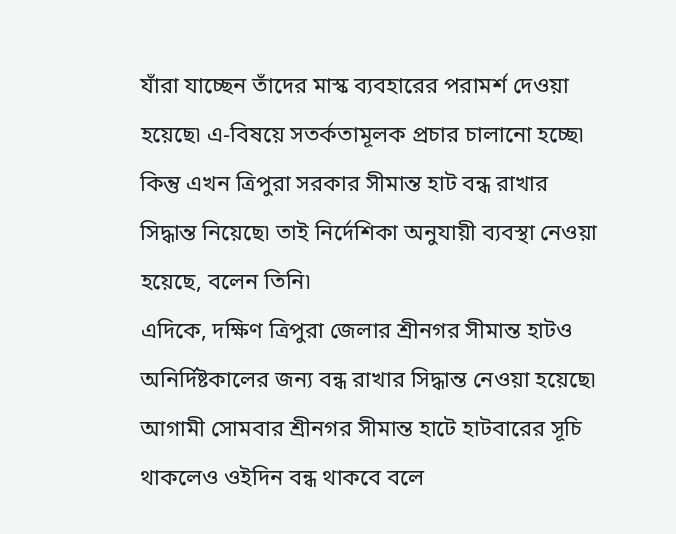যাঁরা যাচ্ছেন তাঁদের মাস্ক ব্যবহারের পরামর্শ দেওয়া হয়েছে৷ এ-বিষয়ে সতর্কতামূলক প্রচার চালানো হচ্ছে৷ কিন্তু এখন ত্রিপুরা সরকার সীমান্ত হাট বন্ধ রাখার সিদ্ধান্ত নিয়েছে৷ তাই নির্দেশিকা অনুযায়ী ব্যবস্থা নেওয়া হয়েছে, বলেন তিনি৷
এদিকে, দক্ষিণ ত্রিপুরা জেলার শ্রীনগর সীমান্ত হাটও অনির্দিষ্টকালের জন্য বন্ধ রাখার সিদ্ধান্ত নেওয়া হয়েছে৷ আগামী সোমবার শ্রীনগর সীমান্ত হাটে হাটবারের সূচি থাকলেও ওইদিন বন্ধ থাকবে বলে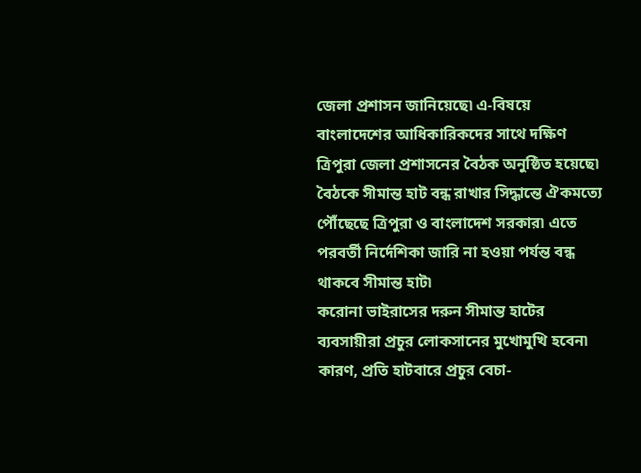জেলা প্রশাসন জানিয়েছে৷ এ-বিষয়ে বাংলাদেশের আধিকারিকদের সাথে দক্ষিণ ত্রিপুরা জেলা প্রশাসনের বৈঠক অনুষ্ঠিত হয়েছে৷ বৈঠকে সীমান্ত হাট বন্ধ রাখার সিদ্ধান্তে ঐকমত্যে পৌঁছেছে ত্রিপুরা ও বাংলাদেশ সরকার৷ এতে পরবর্তী নির্দেশিকা জারি না হওয়া পর্যন্ত বন্ধ থাকবে সীমান্ত হাট৷
করোনা ভাইরাসের দরুন সীমান্ত হাটের ব্যবসায়ীরা প্রচুর লোকসানের মুখোমুখি হবেন৷ কারণ, প্রতি হাটবারে প্রচুর বেচা-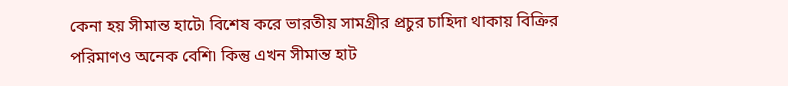কেনা হয় সীমান্ত হাটে৷ বিশেষ করে ভারতীয় সামগ্রীর প্রচুর চাহিদা থাকায় বিক্রির পরিমাণও অনেক বেশি৷ কিন্তু এখন সীমান্ত হাট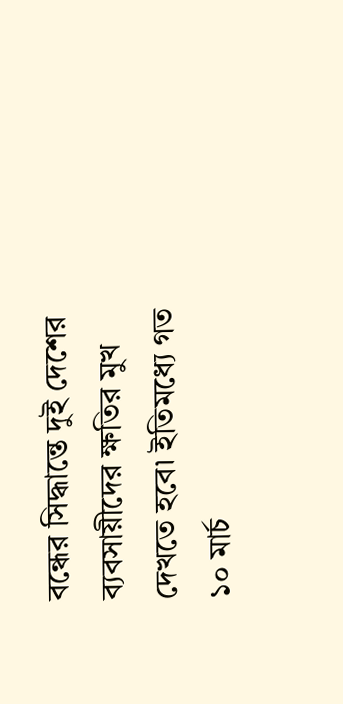বন্ধের সিদ্ধান্তে দুই দেশের ব্যবসায়ীদের ক্ষতির মুখ দেখতে হবে৷ ইতিমধ্যে গত ১০ মার্চ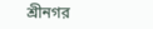শ্রীনগর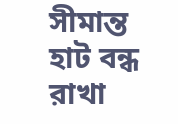সীমান্ত হাট বন্ধ রাখা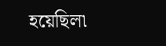হয়েছিল৷